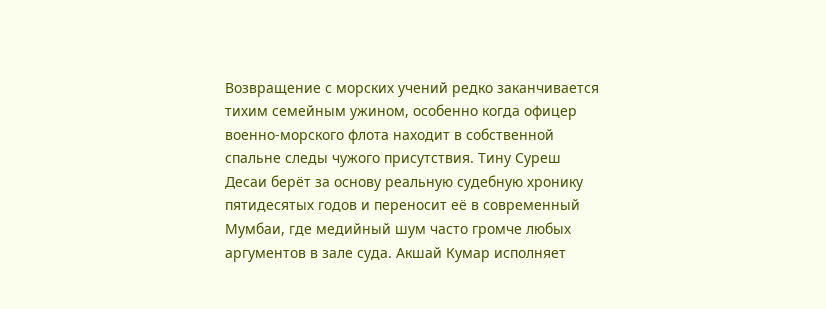Возвращение с морских учений редко заканчивается тихим семейным ужином, особенно когда офицер военно-морского флота находит в собственной спальне следы чужого присутствия. Тину Суреш Десаи берёт за основу реальную судебную хронику пятидесятых годов и переносит её в современный Мумбаи, где медийный шум часто громче любых аргументов в зале суда. Акшай Кумар исполняет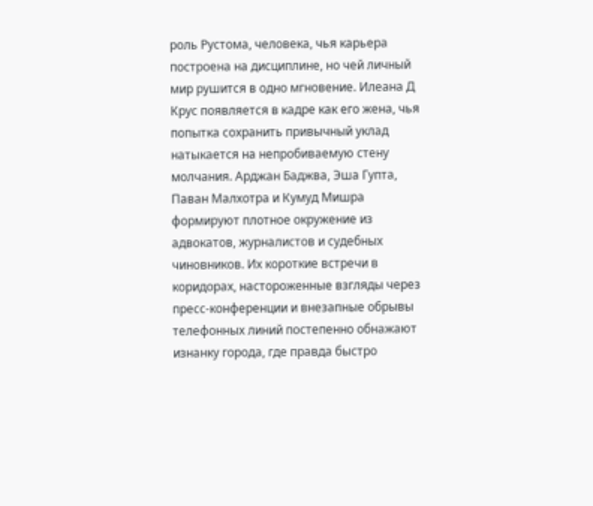роль Рустома, человека, чья карьера построена на дисциплине, но чей личный мир рушится в одно мгновение. Илеана Д Крус появляется в кадре как его жена, чья попытка сохранить привычный уклад натыкается на непробиваемую стену молчания. Арджан Баджва, Эша Гупта, Паван Малхотра и Кумуд Мишра формируют плотное окружение из адвокатов, журналистов и судебных чиновников. Их короткие встречи в коридорах, настороженные взгляды через пресс-конференции и внезапные обрывы телефонных линий постепенно обнажают изнанку города, где правда быстро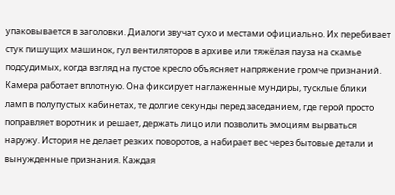упаковывается в заголовки. Диалоги звучат сухо и местами официально. Их перебивает стук пишущих машинок, гул вентиляторов в архиве или тяжёлая пауза на скамье подсудимых, когда взгляд на пустое кресло объясняет напряжение громче признаний. Камера работает вплотную. Она фиксирует наглаженные мундиры, тусклые блики ламп в полупустых кабинетах, те долгие секунды перед заседанием, где герой просто поправляет воротник и решает, держать лицо или позволить эмоциям вырваться наружу. История не делает резких поворотов, а набирает вес через бытовые детали и вынужденные признания. Каждая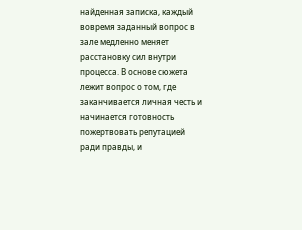найденная записка, каждый вовремя заданный вопрос в зале медленно меняет расстановку сил внутри процесса. В основе сюжета лежит вопрос о том, где заканчивается личная честь и начинается готовность пожертвовать репутацией ради правды, и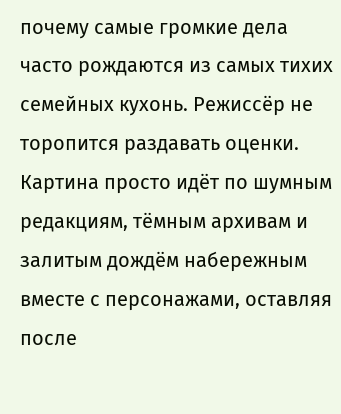почему самые громкие дела часто рождаются из самых тихих семейных кухонь. Режиссёр не торопится раздавать оценки. Картина просто идёт по шумным редакциям, тёмным архивам и залитым дождём набережным вместе с персонажами, оставляя после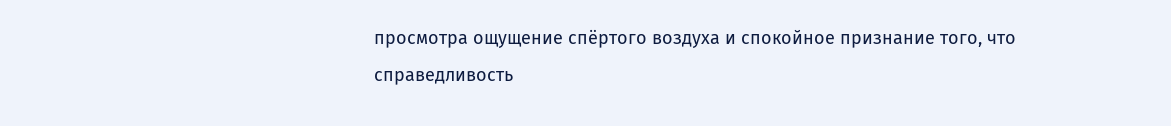просмотра ощущение спёртого воздуха и спокойное признание того, что справедливость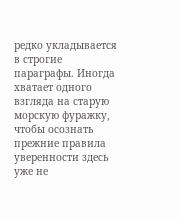редко укладывается в строгие параграфы. Иногда хватает одного взгляда на старую морскую фуражку, чтобы осознать прежние правила уверенности здесь уже не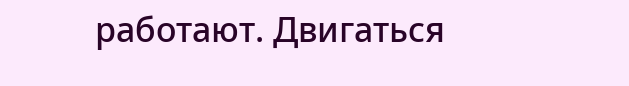работают. Двигаться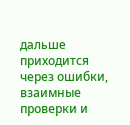дальше приходится через ошибки, взаимные проверки и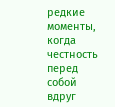редкие моменты, когда честность перед собой вдруг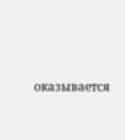оказывается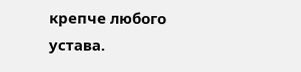крепче любого устава.